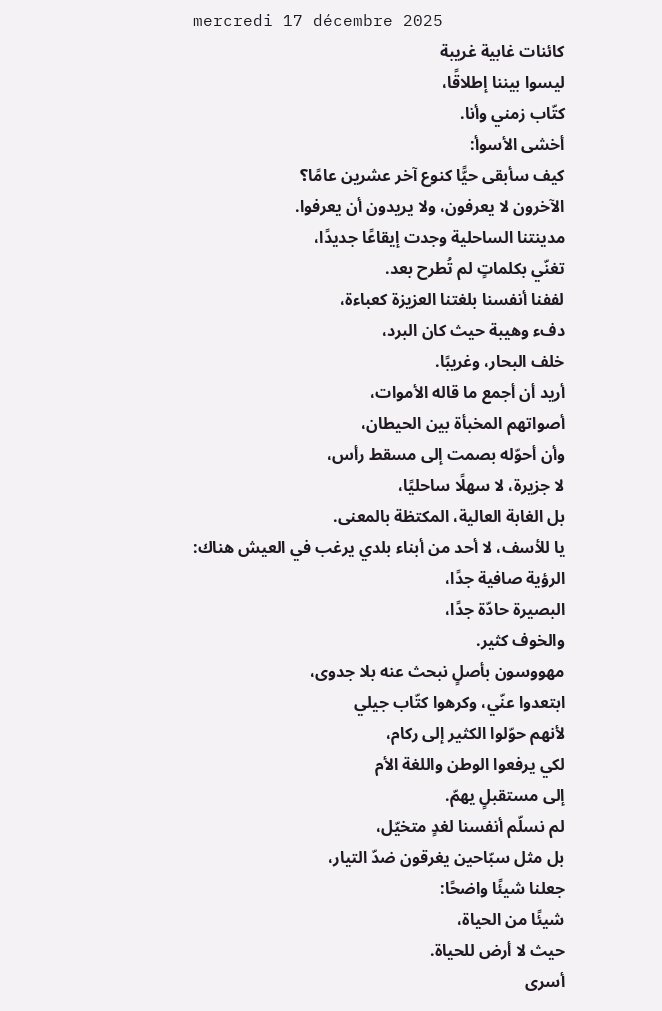mercredi 17 décembre 2025
كائنات غابية غريبة
ليسوا بيننا إطلاقًا،
كتّاب زمني وأنا.
أخشى الأسوأ:
كيف سأبقى حيًّا كنوع آخر عشرين عامًا؟
الآخرون لا يعرفون، ولا يريدون أن يعرفوا.
مدينتنا الساحلية وجدت إيقاعًا جديدًا،
تغنّي بكلماتٍ لم تُطرح بعد.
لففنا أنفسنا بلغتنا العزيزة كعباءة،
دفء وهيبة حيث كان البرد،
خلف البحار، وغريبًا.
أريد أن أجمع ما قاله الأموات،
أصواتهم المخبأة بين الحيطان،
وأن أحوّله بصمت إلى مسقط رأس،
لا جزيرة، لا سهلًا ساحليًا،
بل الغابة العالية، المكتظة بالمعنى.
يا للأسف، لا أحد من أبناء بلدي يرغب في العيش هناك:
الرؤية صافية جدًا،
البصيرة حادّة جدًا،
والخوف كثير.
مهووسون بأصلٍ نبحث عنه بلا جدوى،
ابتعدوا عنّي، وكرهوا كتّاب جيلي
لأنهم حوّلوا الكثير إلى ركام،
لكي يرفعوا الوطن واللغة الأم
إلى مستقبلٍ يهمّ.
لم نسلّم أنفسنا لغدٍ متخيّل،
بل مثل سبّاحين يغرقون ضدّ التيار،
جعلنا شيئًا واضحًا:
شيئًا من الحياة،
حيث لا أرض للحياة.
أسرى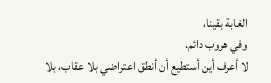الغابة بقينا،
وفي هروب دائم.
لا أعرف أين أستطيع أن أنطق اعتراضي بلا عقاب، بلا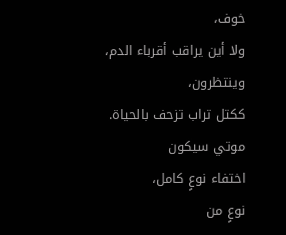خوف،
ولا أين يراقب أقرباء الدم، وينتظرون،
ككتل تراب تزحف بالحياة.
موتي سيكون
اختفاء نوعٍ كامل،
نوعٍ من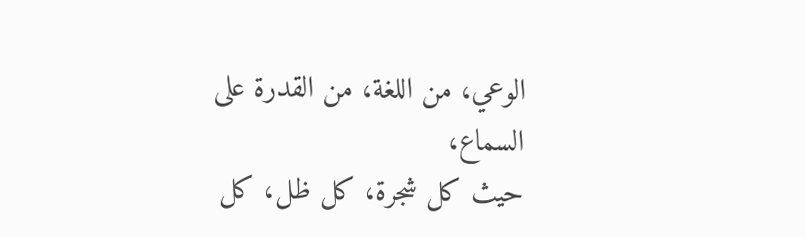الوعي، من اللغة، من القدرة على السماع،
حيث كل شجرة، كل ظل، كل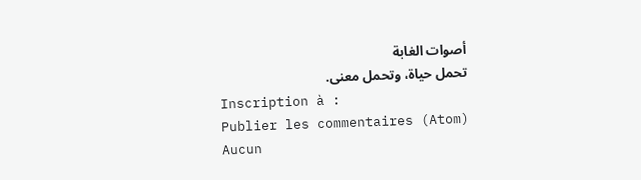أصوات الغابة
تحمل حياة، وتحمل معنى.
Inscription à :
Publier les commentaires (Atom)
Aucun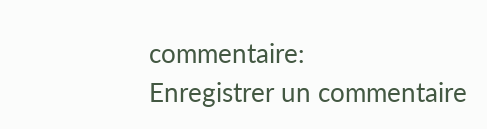commentaire:
Enregistrer un commentaire